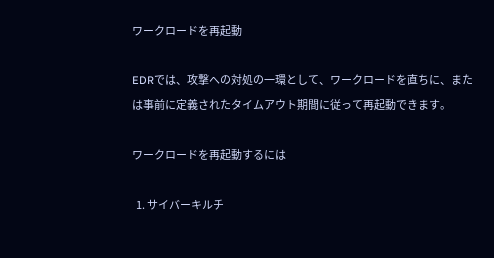ワークロードを再起動

EDRでは、攻撃への対処の一環として、ワークロードを直ちに、または事前に定義されたタイムアウト期間に従って再起動できます。

ワークロードを再起動するには

  1. サイバーキルチ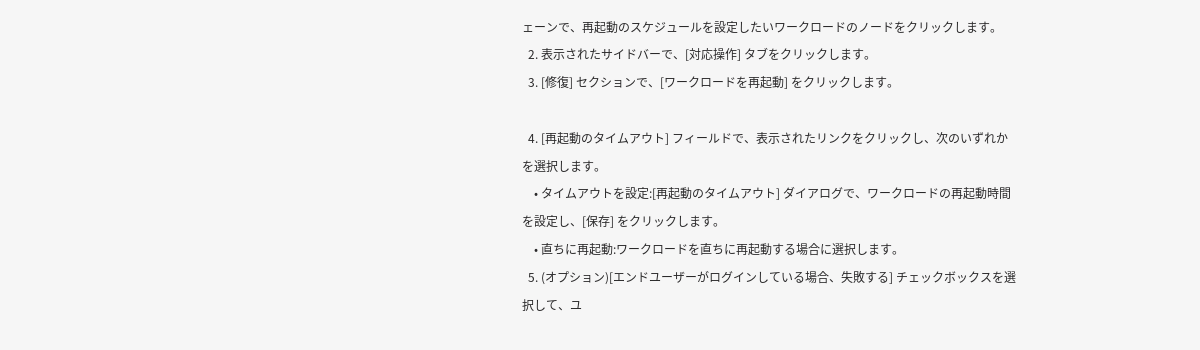ェーンで、再起動のスケジュールを設定したいワークロードのノードをクリックします。
  2. 表示されたサイドバーで、[対応操作] タブをクリックします。
  3. [修復] セクションで、[ワークロードを再起動] をクリックします。

  4. [再起動のタイムアウト] フィールドで、表示されたリンクをクリックし、次のいずれかを選択します。
    • タイムアウトを設定:[再起動のタイムアウト] ダイアログで、ワークロードの再起動時間を設定し、[保存] をクリックします。
    • 直ちに再起動:ワークロードを直ちに再起動する場合に選択します。
  5. (オプション)[エンドユーザーがログインしている場合、失敗する] チェックボックスを選択して、ユ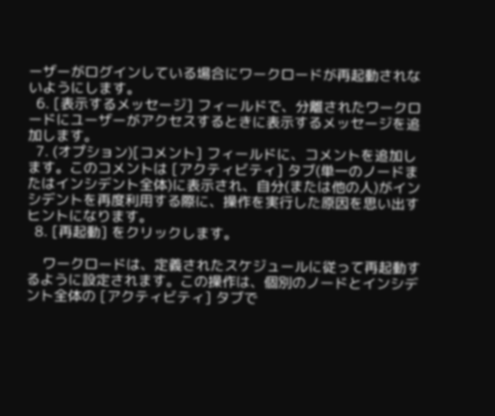ーザーがログインしている場合にワークロードが再起動されないようにします。
  6. [表示するメッセージ] フィールドで、分離されたワークロードにユーザーがアクセスするときに表示するメッセージを追加します。
  7. (オプション)[コメント] フィールドに、コメントを追加します。このコメントは [アクティビティ] タブ(単一のノードまたはインシデント全体)に表示され、自分(または他の人)がインシデントを再度利用する際に、操作を実行した原因を思い出すヒントになります。
  8. [再起動] をクリックします。

    ワークロードは、定義されたスケジュールに従って再起動するように設定されます。この操作は、個別のノードとインシデント全体の [アクティビティ] タブで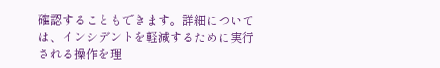確認することもできます。詳細については、インシデントを軽減するために実行される操作を理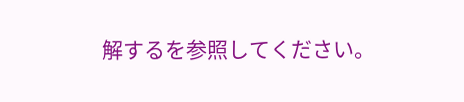解するを参照してください。